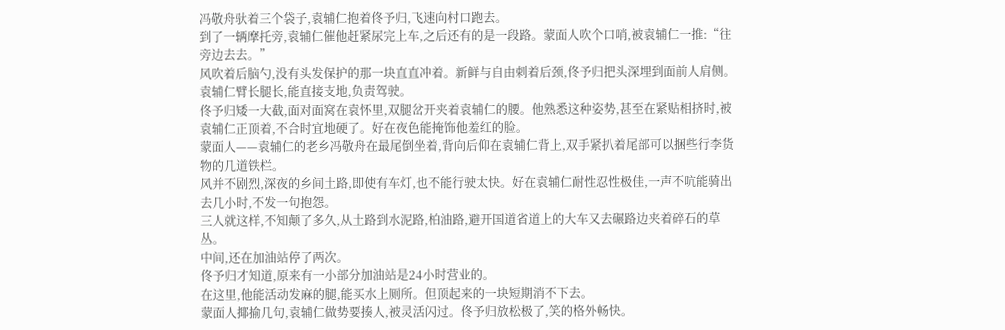冯敬舟驮着三个袋子,袁辅仁抱着佟予归,飞速向村口跑去。
到了一辆摩托旁,袁辅仁催他赶紧尿完上车,之后还有的是一段路。蒙面人吹个口哨,被袁辅仁一推:“往旁边去去。”
风吹着后脑勺,没有头发保护的那一块直直冲着。新鲜与自由刺着后颈,佟予归把头深埋到面前人肩侧。
袁辅仁臂长腿长,能直接支地,负责驾驶。
佟予归矮一大截,面对面窝在袁怀里,双腿岔开夹着袁辅仁的腰。他熟悉这种姿势,甚至在紧贴相挤时,被袁辅仁正顶着,不合时宜地硬了。好在夜色能掩饰他羞红的脸。
蒙面人——袁辅仁的老乡冯敬舟在最尾倒坐着,背向后仰在袁辅仁背上,双手紧扒着尾部可以捆些行李货物的几道铁栏。
风并不剧烈,深夜的乡间土路,即使有车灯,也不能行驶太快。好在袁辅仁耐性忍性极佳,一声不吭能骑出去几小时,不发一句抱怨。
三人就这样,不知颠了多久,从土路到水泥路,柏油路,避开国道省道上的大车又去碾路边夹着碎石的草丛。
中间,还在加油站停了两次。
佟予归才知道,原来有一小部分加油站是24小时营业的。
在这里,他能活动发麻的腿,能买水上厕所。但顶起来的一块短期消不下去。
蒙面人揶揄几句,袁辅仁做势要揍人,被灵活闪过。佟予归放松极了,笑的格外畅快。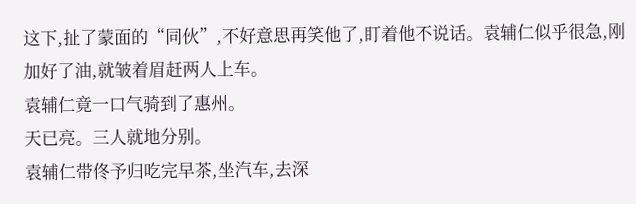这下,扯了蒙面的“同伙”,不好意思再笑他了,盯着他不说话。袁辅仁似乎很急,刚加好了油,就皱着眉赶两人上车。
袁辅仁竟一口气骑到了惠州。
天已亮。三人就地分别。
袁辅仁带佟予归吃完早茶,坐汽车,去深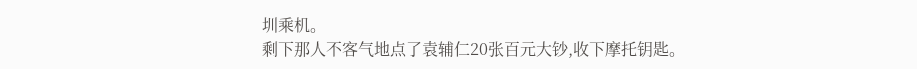圳乘机。
剩下那人不客气地点了袁辅仁20张百元大钞,收下摩托钥匙。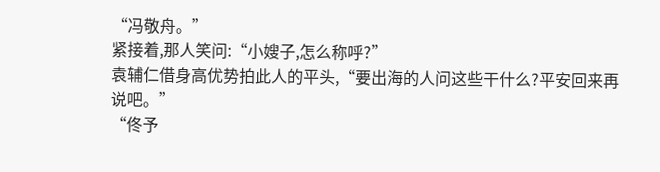“冯敬舟。”
紧接着,那人笑问:“小嫂子,怎么称呼?”
袁辅仁借身高优势拍此人的平头,“要出海的人问这些干什么?平安回来再说吧。”
“佟予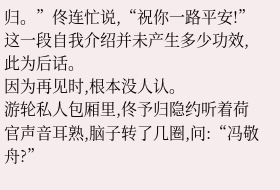归。”佟连忙说,“祝你一路平安!”
这一段自我介绍并未产生多少功效,此为后话。
因为再见时,根本没人认。
游轮私人包厢里,佟予归隐约听着荷官声音耳熟,脑子转了几圈,问:“冯敬舟?”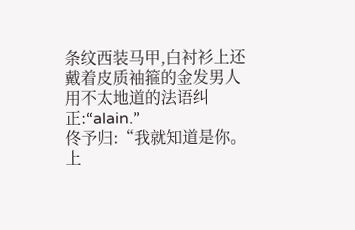条纹西装马甲,白衬衫上还戴着皮质袖箍的金发男人用不太地道的法语纠正:“alain.”
佟予归:“我就知道是你。上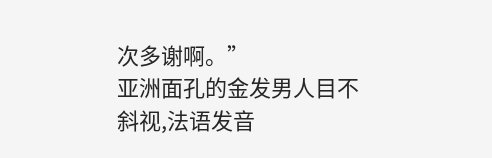次多谢啊。”
亚洲面孔的金发男人目不斜视,法语发音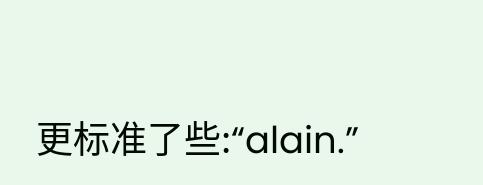更标准了些:“alain.”